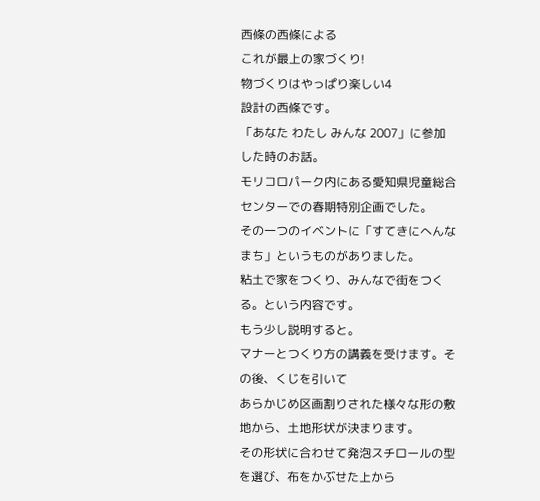西條の西條による
これが最上の家づくり!
物づくりはやっぱり楽しい4
設計の西條です。
「あなた わたし みんな 2007」に参加した時のお話。
モリコロパーク内にある愛知県児童総合センターでの春期特別企画でした。
その一つのイベントに「すてきにへんなまち」というものがありました。
粘土で家をつくり、みんなで街をつくる。という内容です。
もう少し説明すると。
マナーとつくり方の講義を受けます。その後、くじを引いて
あらかじめ区画割りされた様々な形の敷地から、土地形状が決まります。
その形状に合わせて発泡スチロールの型を選び、布をかぶせた上から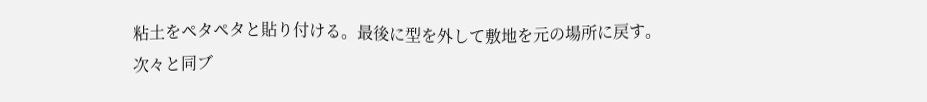粘土をペタペタと貼り付ける。最後に型を外して敷地を元の場所に戻す。
次々と同ブ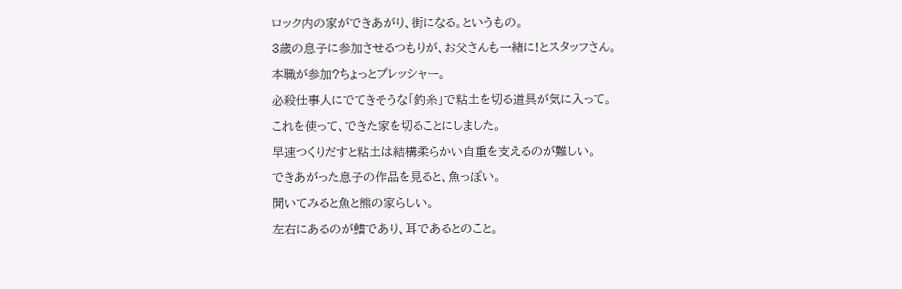ロック内の家ができあがり、街になる。というもの。
3歳の息子に参加させるつもりが、お父さんも一緒に!とスタッフさん。
本職が参加?ちょっとプレッシャー。
必殺仕事人にでてきそうな「釣糸」で粘土を切る道具が気に入って。
これを使って、できた家を切ることにしました。
早速つくりだすと粘土は結構柔らかい自重を支えるのが難しい。
できあがった息子の作品を見ると、魚っぽい。
聞いてみると魚と熊の家らしい。
左右にあるのが鰭であり、耳であるとのこと。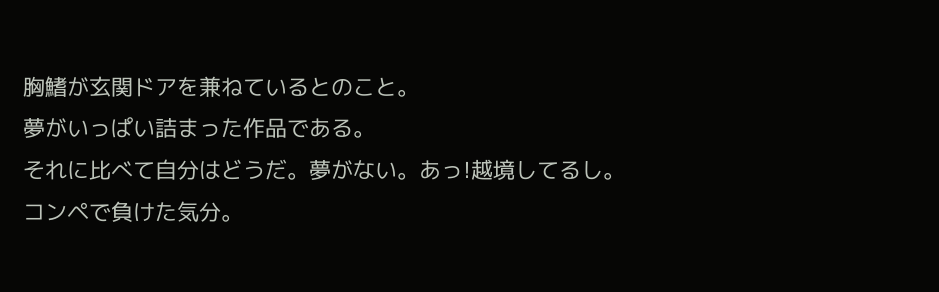胸鰭が玄関ドアを兼ねているとのこと。
夢がいっぱい詰まった作品である。
それに比べて自分はどうだ。夢がない。あっ!越境してるし。
コンペで負けた気分。